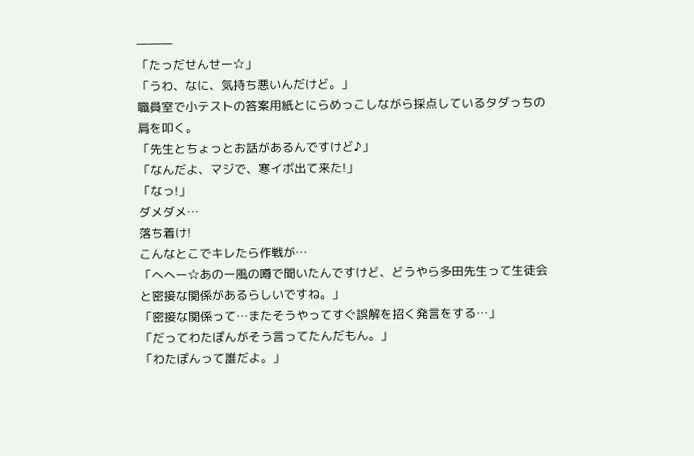―――
「たっだせんせー☆」
「うわ、なに、気持ち悪いんだけど。」
職員室で小テストの答案用紙とにらめっこしながら採点しているタダっちの肩を叩く。
「先生とちょっとお話があるんですけど♪」
「なんだよ、マジで、寒イボ出て来た!」
「なっ!」
ダメダメ…
落ち着け!
こんなとこでキレたら作戦が…
「へへー☆あのー風の噂で聞いたんですけど、どうやら多田先生って生徒会と密接な関係があるらしいですね。」
「密接な関係って…またそうやってすぐ誤解を招く発言をする…」
「だってわたぽんがそう言ってたんだもん。」
「わたぽんって誰だよ。」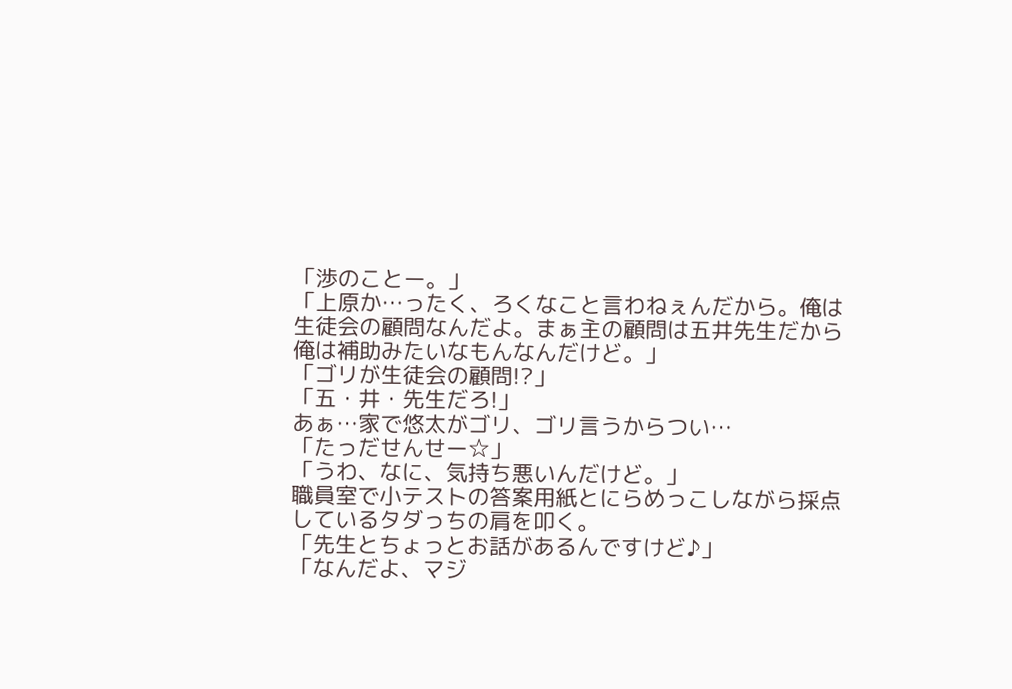「渉のことー。」
「上原か…ったく、ろくなこと言わねぇんだから。俺は生徒会の顧問なんだよ。まぁ主の顧問は五井先生だから俺は補助みたいなもんなんだけど。」
「ゴリが生徒会の顧問!?」
「五・井・先生だろ!」
あぁ…家で悠太がゴリ、ゴリ言うからつい…
「たっだせんせー☆」
「うわ、なに、気持ち悪いんだけど。」
職員室で小テストの答案用紙とにらめっこしながら採点しているタダっちの肩を叩く。
「先生とちょっとお話があるんですけど♪」
「なんだよ、マジ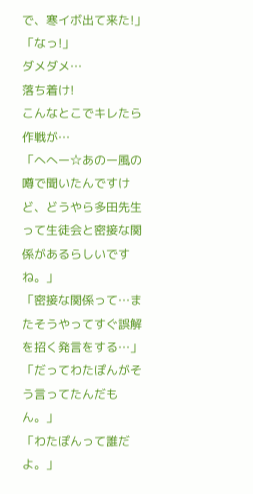で、寒イボ出て来た!」
「なっ!」
ダメダメ…
落ち着け!
こんなとこでキレたら作戦が…
「へへー☆あのー風の噂で聞いたんですけど、どうやら多田先生って生徒会と密接な関係があるらしいですね。」
「密接な関係って…またそうやってすぐ誤解を招く発言をする…」
「だってわたぽんがそう言ってたんだもん。」
「わたぽんって誰だよ。」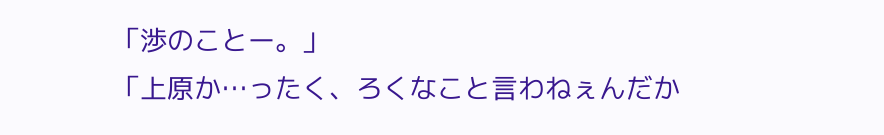「渉のことー。」
「上原か…ったく、ろくなこと言わねぇんだか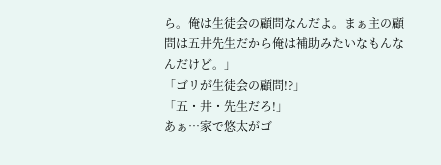ら。俺は生徒会の顧問なんだよ。まぁ主の顧問は五井先生だから俺は補助みたいなもんなんだけど。」
「ゴリが生徒会の顧問!?」
「五・井・先生だろ!」
あぁ…家で悠太がゴ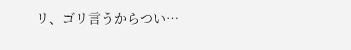リ、ゴリ言うからつい…